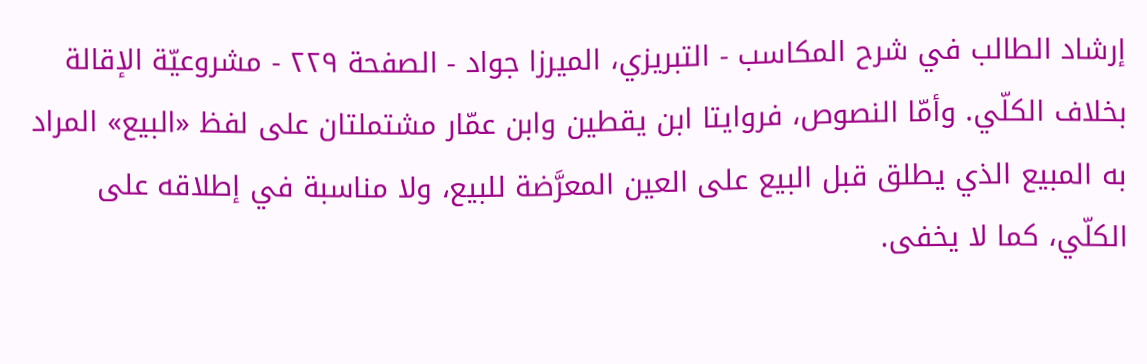إرشاد الطالب في شرح المكاسب - التبريزي، الميرزا جواد - الصفحة ٢٢٩ - مشروعيّة الإقالة
بخلاف الكلّي. وأمّا النصوص، فروايتا ابن يقطين وابن عمّار مشتملتان على لفظ «البيع» المراد به المبيع الذي يطلق قبل البيع على العين المعرَّضة للبيع، ولا مناسبة في إطلاقه على الكلّي، كما لا يخفى.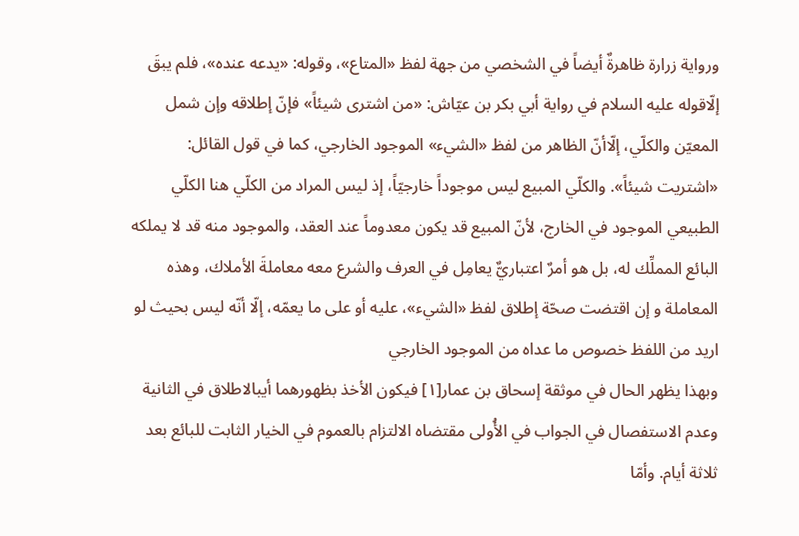ورواية زرارة ظاهرةٌ أيضاً في الشخصي من جهة لفظ «المتاع»، وقوله: «يدعه عنده»، فلم يبقَ إلّاقوله عليه السلام في رواية أبي بكر بن عيّاش: «من اشترى شيئاً» فإنّ إطلاقه وإن شمل المعيّن والكلّي، إلّاأنّ الظاهر من لفظ «الشيء» الموجود الخارجي، كما في قول القائل: «اشتريت شيئاً». والكلّي المبيع ليس موجوداً خارجيّاً، إذ ليس المراد من الكلّي هنا الكلّي الطبيعي الموجود في الخارج، لأنّ المبيع قد يكون معدوماً عند العقد، والموجود منه قد لا يملكه البائع المملِّك له، بل هو أمرٌ اعتباريٌّ يعامِل في العرف والشرع معه معاملةَ الأملاك، وهذه المعاملة و إن اقتضت صحّة إطلاق لفظ «الشيء»، عليه أو على ما يعمّه، إلّا أنّه ليس بحيث لو اريد من اللفظ خصوص ما عداه من الموجود الخارجي
وبهذا يظهر الحال في موثقة إسحاق بن عمار[١] فيكون الأخذ بظهورهما أيبالاطلاق في الثانية وعدم الاستفصال في الجواب في الأُولى مقتضاه الالتزام بالعموم في الخيار الثابت للبائع بعد ثلاثة أيام. وأمّا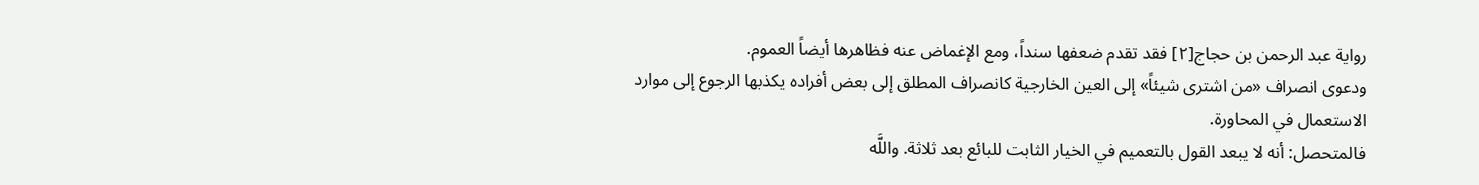رواية عبد الرحمن بن حجاج[٢] فقد تقدم ضعفها سنداً، ومع الإغماض عنه فظاهرها أيضاً العموم.
ودعوى انصراف «من اشترى شيئاً» إلى العين الخارجية كانصراف المطلق إلى بعض أفراده يكذبها الرجوع إلى موارد الاستعمال في المحاورة.
فالمتحصل: أنه لا يبعد القول بالتعميم في الخيار الثابت للبائع بعد ثلاثة. واللَّه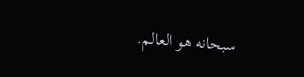سبحانه هو العالم.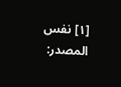[١] نفس المصدر: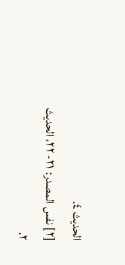الحديث ٤.
[٢] نفس المصدر: ٢١- ٢٢، الحديث ٢.